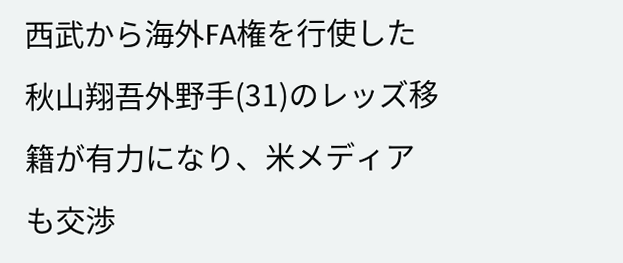西武から海外FA権を行使した秋山翔吾外野手(31)のレッズ移籍が有力になり、米メディアも交渉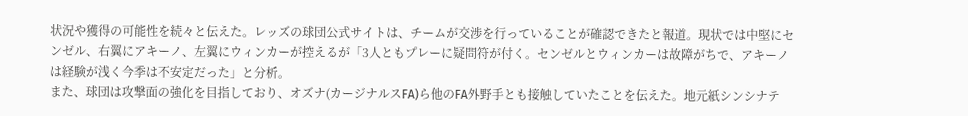状況や獲得の可能性を続々と伝えた。レッズの球団公式サイトは、チームが交渉を行っていることが確認できたと報道。現状では中堅にセンゼル、右翼にアキーノ、左翼にウィンカーが控えるが「3人ともプレーに疑問符が付く。センゼルとウィンカーは故障がちで、アキーノは経験が浅く今季は不安定だった」と分析。
また、球団は攻撃面の強化を目指しており、オズナ(カージナルスFA)ら他のFA外野手とも接触していたことを伝えた。地元紙シンシナテ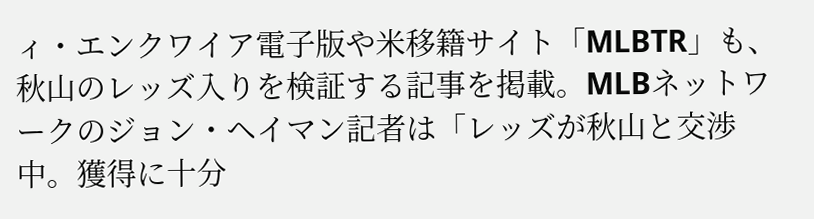ィ・エンクワイア電子版や米移籍サイト「MLBTR」も、秋山のレッズ入りを検証する記事を掲載。MLBネットワークのジョン・ヘイマン記者は「レッズが秋山と交渉中。獲得に十分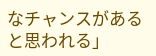なチャンスがあると思われる」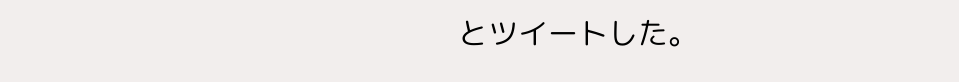とツイートした。